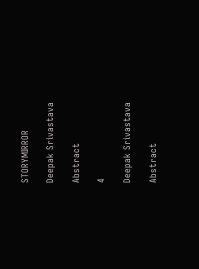STORYMIRROR

Deepak Srivastava

Abstract

4

Deepak Srivastava

Abstract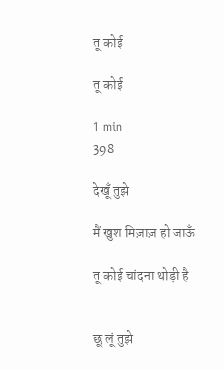तू कोई

तू कोई

1 min
398

देखूँ तुझे

मैं खुश मिज़ाज़ हो जाऊँ

तू कोई चांदना थोड़ी है


छू लूं तुझे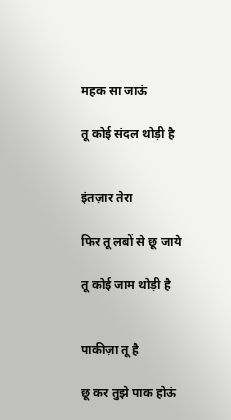महक सा जाऊं

तू कोई संदल थोड़ी है


इंतज़ार तेरा

फिर तू लबों से छू जाये

तू कोई जाम थोड़ी है


पाकीज़ा तू है

छू कर तुझे पाक होऊं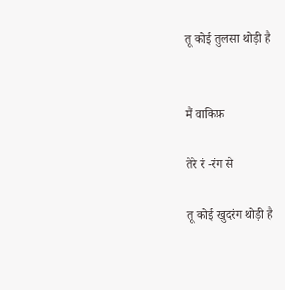तू कोई तुलसा थोड़ी है


मैं वाकिफ़

तेरे रं -रंग से

तू कोई खुदरंग थोड़ी है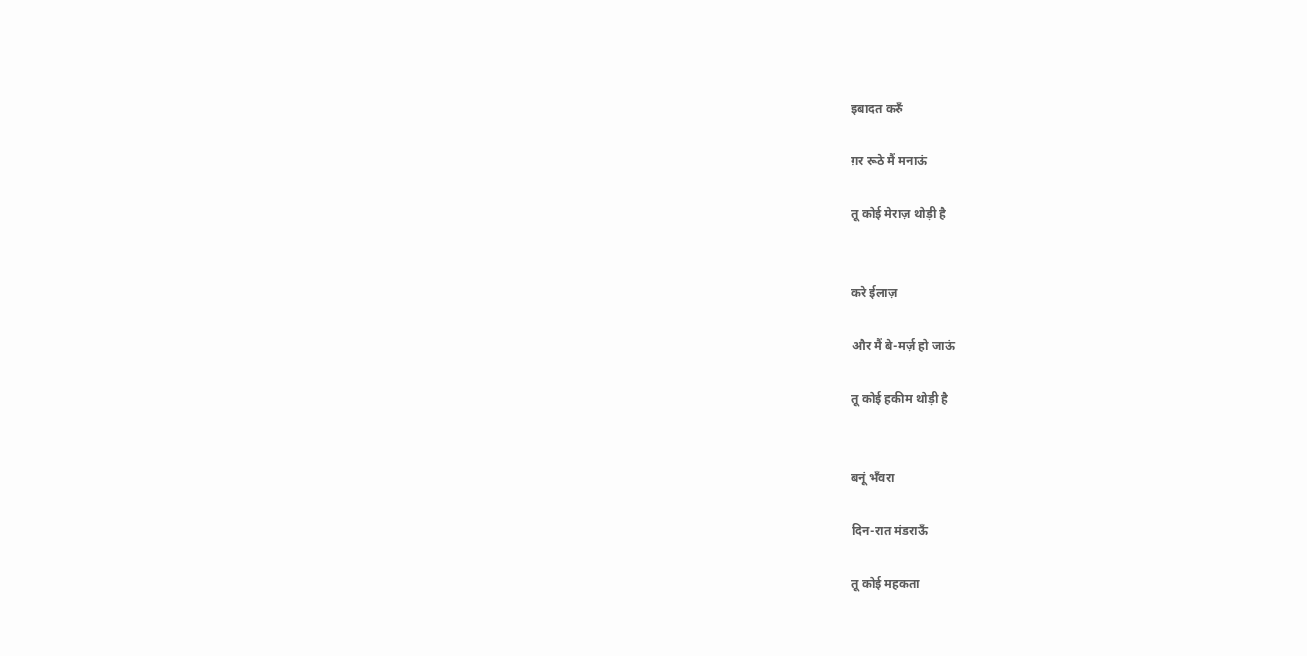इबादत करुँ

ग़र रूठे मैं मनाऊं

तू कोई मेराज़ थोड़ी है


करे ईलाज़

और मैं बे-मर्ज़ हो जाऊं

तू कोई हकीम थोड़ी है


बनूं भँवरा

दिन-रात मंडराऊँ

तू कोई महकता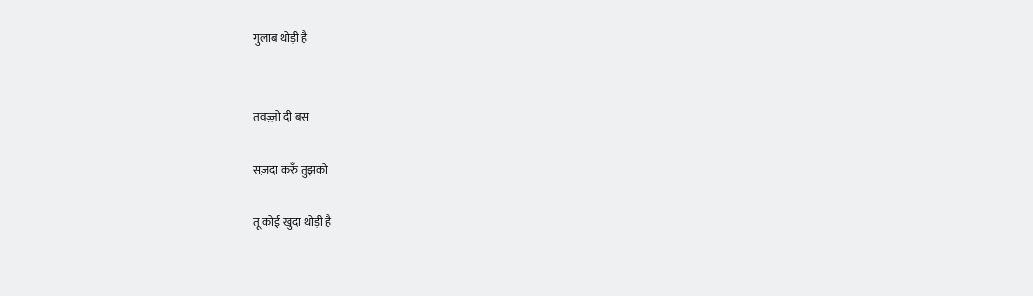गुलाब थोड़ी है


तवज़्ज़ो दी बस

सज़दा करुँ तुझको

तू कोई खुदा थोड़ी है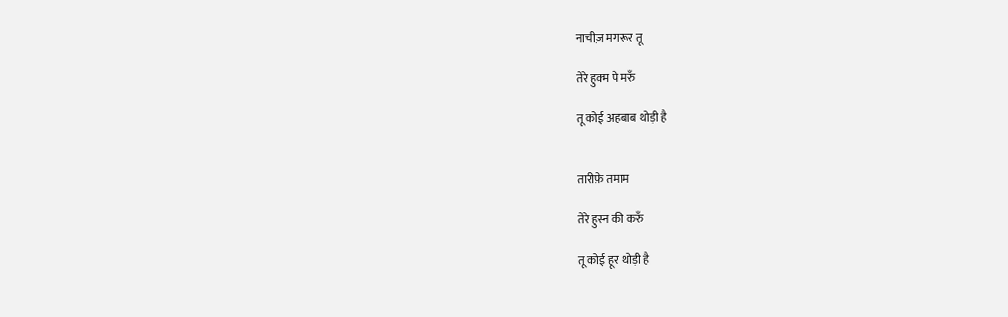नाचीज़ मगरूर तू

तेरे हुक्म पे मरुँ

तू कोई अहबाब थोड़ी है


तारीफ़े तमाम

तेरे हुस्न की करुँ

तू कोई हूर थोड़ी है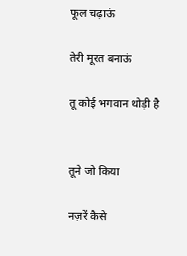फूल चढ़ाऊं

तेरी मूरत बनाऊं

तू कोई भगवान थोड़ी है


तूने जो किया

नज़रें कैसे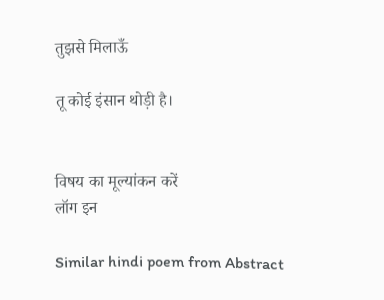तुझसे मिलाऊँ

तू कोई इंसान थोड़ी है।


विषय का मूल्यांकन करें
लॉग इन

Similar hindi poem from Abstract